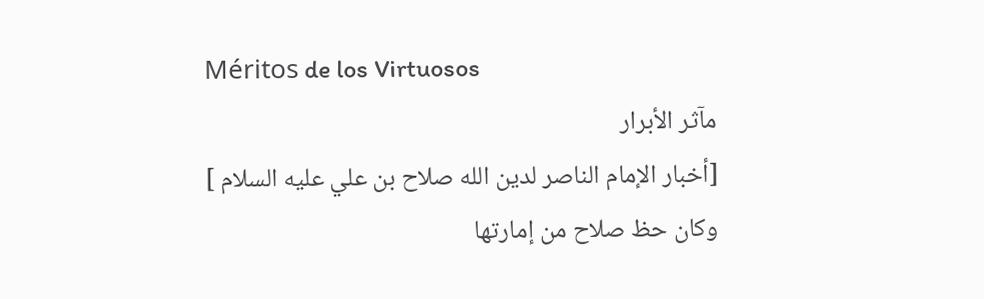Méritos de los Virtuosos
مآثر الأبرار
[أخبار الإمام الناصر لدين الله صلاح بن علي عليه السلام ]
وكان حظ صلاح من إمارتها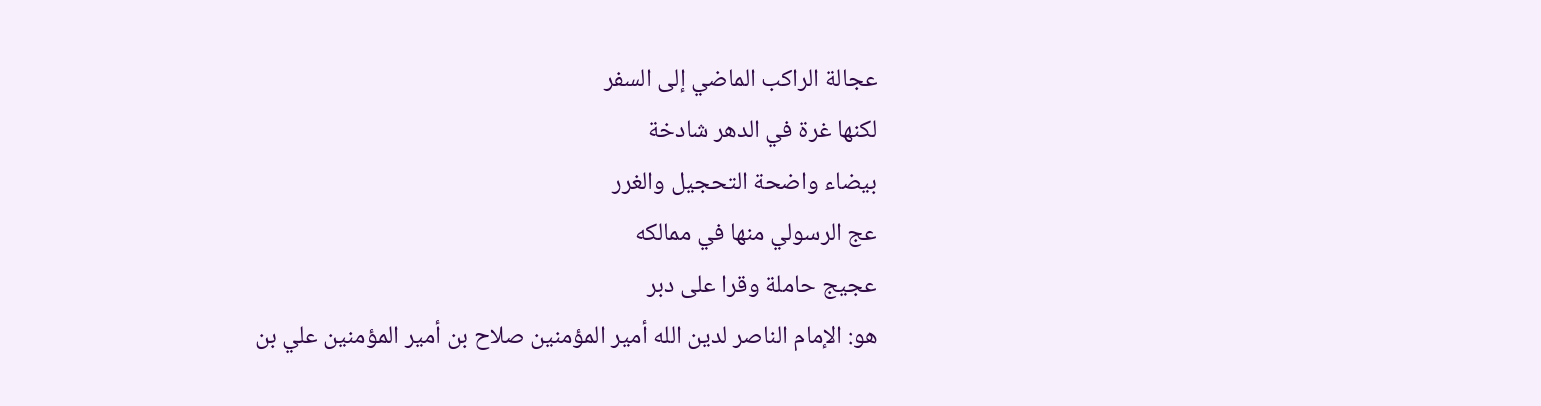عجالة الراكب الماضي إلى السفر
لكنها غرة في الدهر شادخة
بيضاء واضحة التحجيل والغرر
عج الرسولي منها في ممالكه
عجيج حاملة وقرا على دبر
هو: الإمام الناصر لدين الله أمير المؤمنين صلاح بن أمير المؤمنين علي بن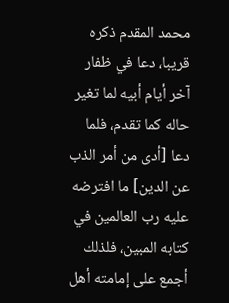محمد المقدم ذكره قريبا، دعا في ظفار آخر أيام أبيه لما تغير حاله كما تقدم، فلما دعا [أدى من أمر الذب عن الدين] ما افترضه عليه رب العالمين في كتابه المبين، فلذلك أجمع على إمامته أهل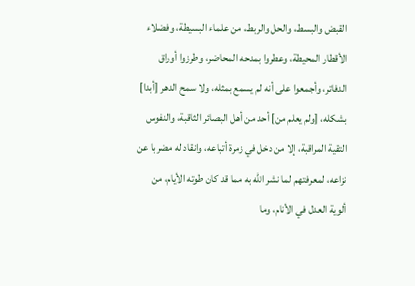القبض والبسط، والحل والربط، من علماء البسيطة، وفضلاء الأقطار المحيطة، وعطروا بمدحه المحاضر، وطرزوا أوراق الدفاتر، وأجمعوا على أنه لم يسمع بمثله، ولا سمح الدهر [أبدا] بشكله، [ولم يعلم من] أحد من أهل البصائر الثاقبة، والنفوس التقية المراقبة، إلا من دخل في زمرة أتباعه، وانقاد له مضربا عن نزاعه، لمعرفتهم لما نشر الله به مما قد كان طوته الأيام، من ألوية العدل في الأنام، وما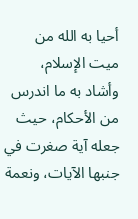أحيا به الله من ميت الإسلام، وأشاد به ما اندرس من الأحكام، حيث جعله آية صغرت في جنبها الآيات، ونعمة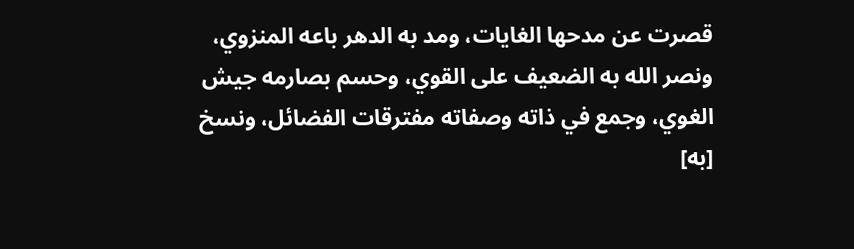قصرت عن مدحها الغايات، ومد به الدهر باعه المنزوي، ونصر الله به الضعيف على القوي، وحسم بصارمه جيش الغوي، وجمع في ذاته وصفاته مفترقات الفضائل، ونسخ [به]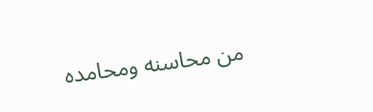من محاسنه ومحامده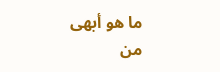ما هو أبهى من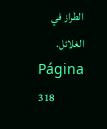الطراز في الغلائل.
Página 318